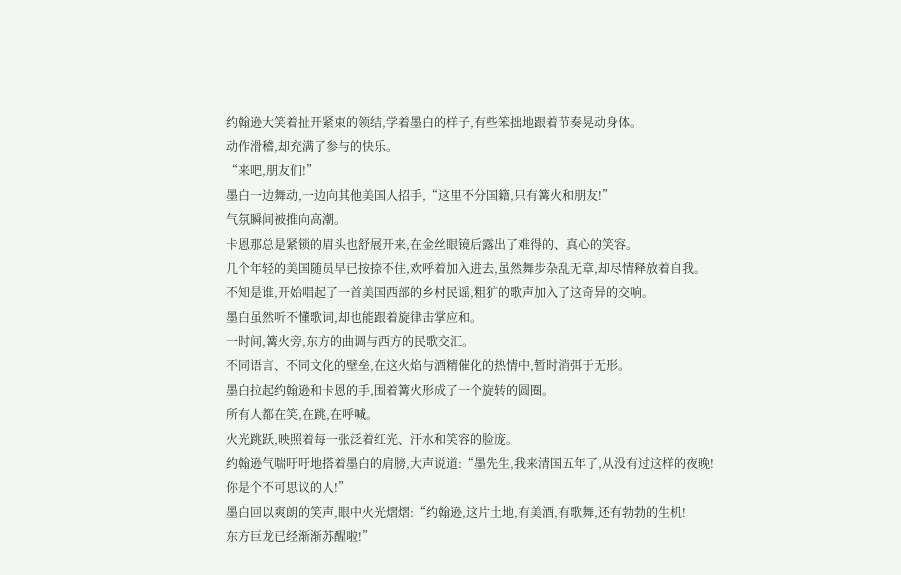约翰逊大笑着扯开紧束的领结,学着墨白的样子,有些笨拙地跟着节奏晃动身体。
动作滑稽,却充满了参与的快乐。
“来吧,朋友们!”
墨白一边舞动,一边向其他美国人招手,“这里不分国籍,只有篝火和朋友!”
气氛瞬间被推向高潮。
卡恩那总是紧锁的眉头也舒展开来,在金丝眼镜后露出了难得的、真心的笑容。
几个年轻的美国随员早已按捺不住,欢呼着加入进去,虽然舞步杂乱无章,却尽情释放着自我。
不知是谁,开始唱起了一首美国西部的乡村民谣,粗犷的歌声加入了这奇异的交响。
墨白虽然听不懂歌词,却也能跟着旋律击掌应和。
一时间,篝火旁,东方的曲调与西方的民歌交汇。
不同语言、不同文化的壁垒,在这火焰与酒精催化的热情中,暂时消弭于无形。
墨白拉起约翰逊和卡恩的手,围着篝火形成了一个旋转的圆圈。
所有人都在笑,在跳,在呼喊。
火光跳跃,映照着每一张泛着红光、汗水和笑容的脸庞。
约翰逊气喘吁吁地搭着墨白的肩膀,大声说道:“墨先生,我来清国五年了,从没有过这样的夜晚!
你是个不可思议的人!”
墨白回以爽朗的笑声,眼中火光熠熠:“约翰逊,这片土地,有美酒,有歌舞,还有勃勃的生机!
东方巨龙已经渐渐苏醒啦!”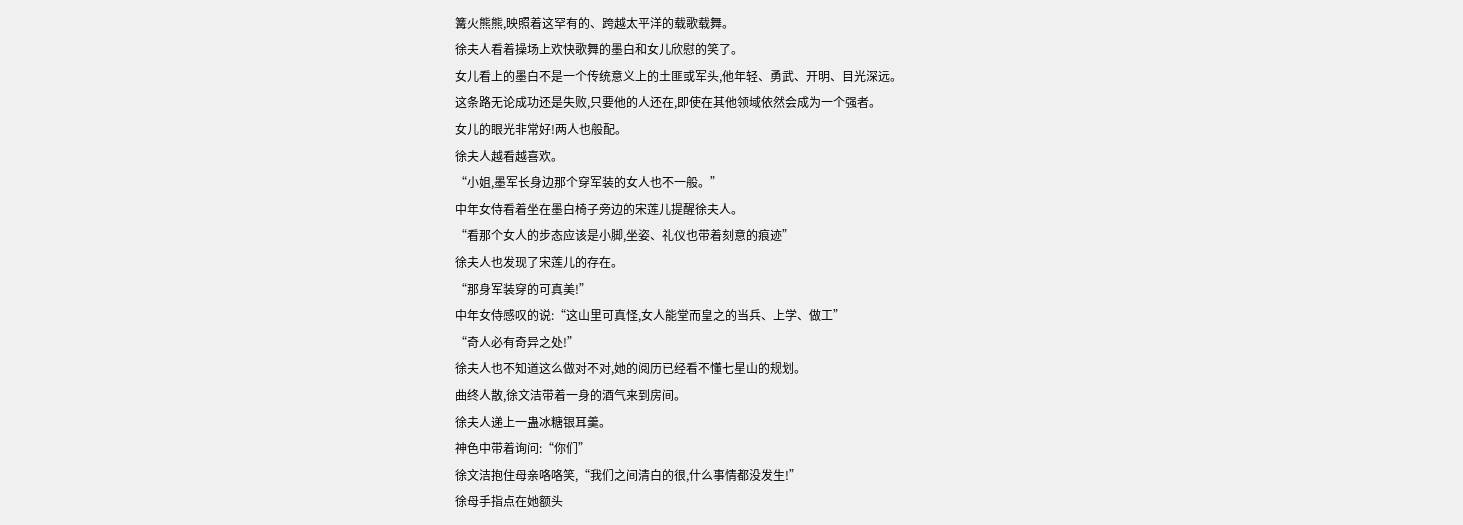篝火熊熊,映照着这罕有的、跨越太平洋的载歌载舞。
徐夫人看着操场上欢快歌舞的墨白和女儿欣慰的笑了。
女儿看上的墨白不是一个传统意义上的土匪或军头,他年轻、勇武、开明、目光深远。
这条路无论成功还是失败,只要他的人还在,即使在其他领域依然会成为一个强者。
女儿的眼光非常好!两人也般配。
徐夫人越看越喜欢。
“小姐,墨军长身边那个穿军装的女人也不一般。”
中年女侍看着坐在墨白椅子旁边的宋莲儿提醒徐夫人。
“看那个女人的步态应该是小脚,坐姿、礼仪也带着刻意的痕迹”
徐夫人也发现了宋莲儿的存在。
“那身军装穿的可真美!”
中年女侍感叹的说:“这山里可真怪,女人能堂而皇之的当兵、上学、做工”
“奇人必有奇异之处!”
徐夫人也不知道这么做对不对,她的阅历已经看不懂七星山的规划。
曲终人散,徐文洁带着一身的酒气来到房间。
徐夫人递上一蛊冰糖银耳羹。
神色中带着询问:“你们”
徐文洁抱住母亲咯咯笑,“我们之间清白的很,什么事情都没发生!”
徐母手指点在她额头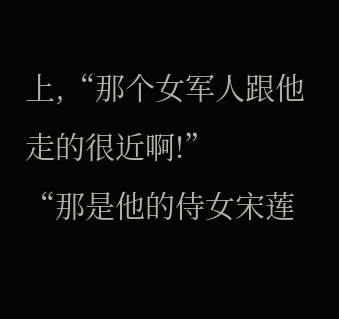上,“那个女军人跟他走的很近啊!”
“那是他的侍女宋莲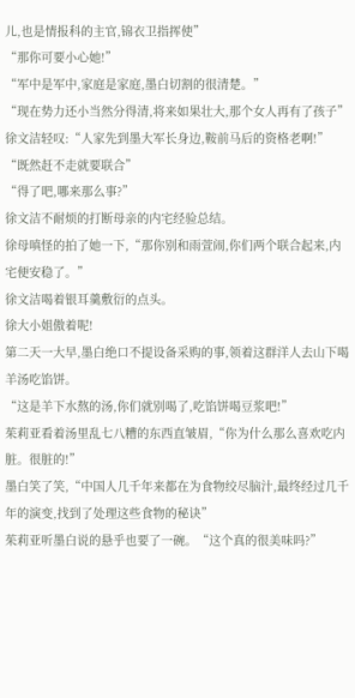儿,也是情报科的主官,锦衣卫指挥使”
“那你可要小心她!”
“军中是军中,家庭是家庭,墨白切割的很清楚。”
“现在势力还小当然分得清,将来如果壮大,那个女人再有了孩子”
徐文洁轻叹:“人家先到墨大军长身边,鞍前马后的资格老啊!”
“既然赶不走就要联合”
“得了吧,哪来那么事?”
徐文洁不耐烦的打断母亲的内宅经验总结。
徐母嗔怪的拍了她一下,“那你别和雨萱闹,你们两个联合起来,内宅便安稳了。”
徐文洁喝着银耳羹敷衍的点头。
徐大小姐傲着呢!
第二天一大早,墨白绝口不提设备采购的事,领着这群洋人去山下喝羊汤吃馅饼。
“这是羊下水熬的汤,你们就别喝了,吃馅饼喝豆浆吧!”
茱莉亚看着汤里乱七八糟的东西直皱眉,“你为什么那么喜欢吃内脏。很脏的!”
墨白笑了笑,“中国人几千年来都在为食物绞尽脑汁,最终经过几千年的演变,找到了处理这些食物的秘诀”
茱莉亚听墨白说的悬乎也要了一碗。“这个真的很美味吗?”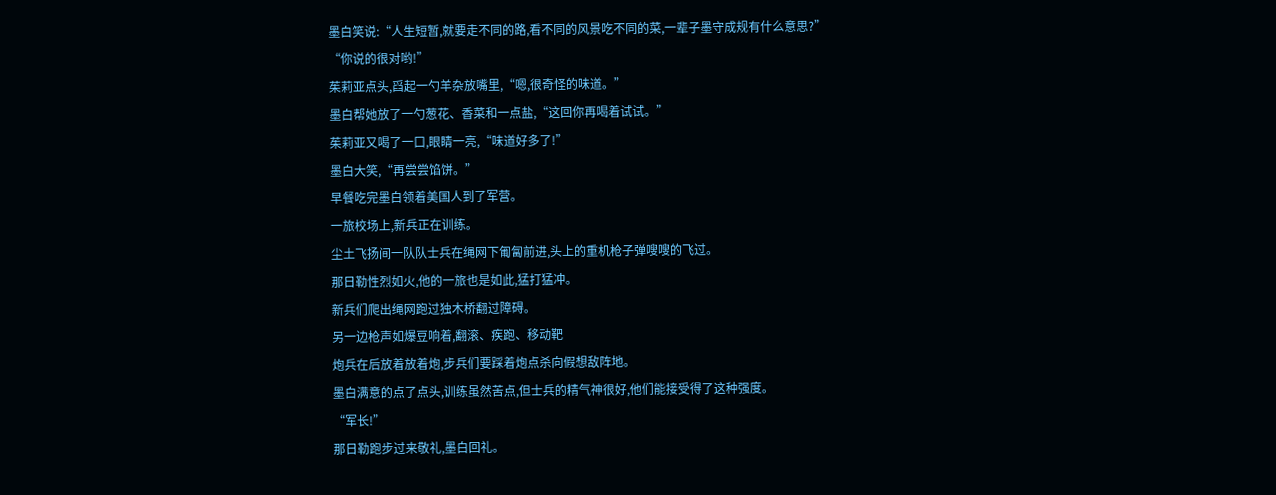墨白笑说:“人生短暂,就要走不同的路,看不同的风景吃不同的菜,一辈子墨守成规有什么意思?”
“你说的很对哟!”
茱莉亚点头,舀起一勺羊杂放嘴里,“嗯,很奇怪的味道。”
墨白帮她放了一勺葱花、香菜和一点盐,“这回你再喝着试试。”
茱莉亚又喝了一口,眼睛一亮,“味道好多了!”
墨白大笑,“再尝尝馅饼。”
早餐吃完墨白领着美国人到了军营。
一旅校场上,新兵正在训练。
尘土飞扬间一队队士兵在绳网下匍匐前进,头上的重机枪子弹嗖嗖的飞过。
那日勒性烈如火,他的一旅也是如此,猛打猛冲。
新兵们爬出绳网跑过独木桥翻过障碍。
另一边枪声如爆豆响着,翻滚、疾跑、移动靶
炮兵在后放着放着炮,步兵们要踩着炮点杀向假想敌阵地。
墨白满意的点了点头,训练虽然苦点,但士兵的精气神很好,他们能接受得了这种强度。
“军长!”
那日勒跑步过来敬礼,墨白回礼。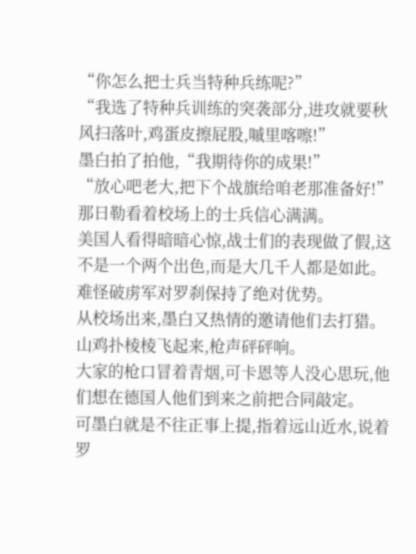“你怎么把士兵当特种兵练呢?”
“我选了特种兵训练的突袭部分,进攻就要秋风扫落叶,鸡蛋皮擦屁股,嘁里喀嚓!”
墨白拍了拍他,“我期待你的成果!”
“放心吧老大,把下个战旗给咱老那准备好!”
那日勒看着校场上的士兵信心满满。
美国人看得暗暗心惊,战士们的表现做了假,这不是一个两个出色,而是大几千人都是如此。
难怪破虏军对罗刹保持了绝对优势。
从校场出来,墨白又热情的邀请他们去打猎。
山鸡扑棱棱飞起来,枪声砰砰响。
大家的枪口冒着青烟,可卡恩等人没心思玩,他们想在德国人他们到来之前把合同敲定。
可墨白就是不往正事上提,指着远山近水,说着罗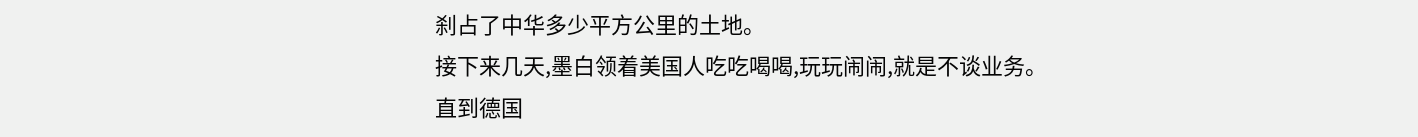刹占了中华多少平方公里的土地。
接下来几天,墨白领着美国人吃吃喝喝,玩玩闹闹,就是不谈业务。
直到德国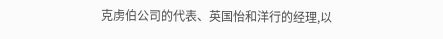克虏伯公司的代表、英国怡和洋行的经理,以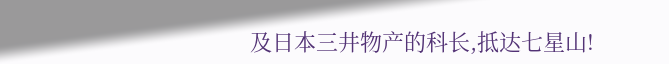及日本三井物产的科长,抵达七星山!